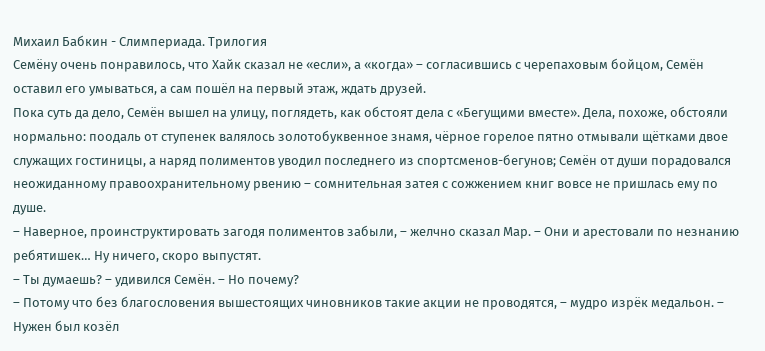Михаил Бабкин - Слимпериада. Трилогия
Семёну очень понравилось, что Хайк сказал не «если», а «когда» – согласившись с черепаховым бойцом, Семён оставил его умываться, а сам пошёл на первый этаж, ждать друзей.
Пока суть да дело, Семён вышел на улицу, поглядеть, как обстоят дела с «Бегущими вместе». Дела, похоже, обстояли нормально: поодаль от ступенек валялось золотобуквенное знамя, чёрное горелое пятно отмывали щётками двое служащих гостиницы, а наряд полиментов уводил последнего из спортсменов-бегунов; Семён от души порадовался неожиданному правоохранительному рвению – сомнительная затея с сожжением книг вовсе не пришлась ему по душе.
– Наверное, проинструктировать загодя полиментов забыли, – желчно сказал Мар. – Они и арестовали по незнанию ребятишек… Ну ничего, скоро выпустят.
– Ты думаешь? – удивился Семён. – Но почему?
– Потому что без благословения вышестоящих чиновников такие акции не проводятся, – мудро изрёк медальон. – Нужен был козёл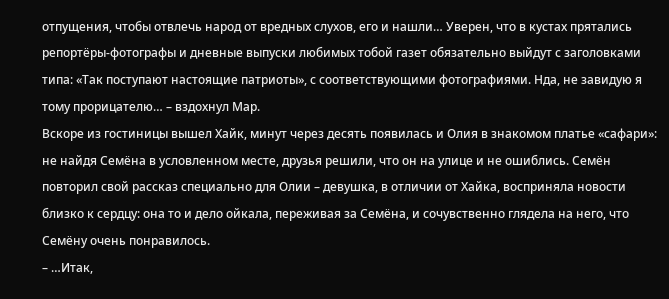отпущения, чтобы отвлечь народ от вредных слухов, его и нашли… Уверен, что в кустах прятались репортёры-фотографы и дневные выпуски любимых тобой газет обязательно выйдут с заголовками типа: «Так поступают настоящие патриоты», с соответствующими фотографиями. Нда, не завидую я тому прорицателю… – вздохнул Мар.
Вскоре из гостиницы вышел Хайк, минут через десять появилась и Олия в знакомом платье «сафари»: не найдя Семёна в условленном месте, друзья решили, что он на улице и не ошиблись. Семён повторил свой рассказ специально для Олии – девушка, в отличии от Хайка, восприняла новости близко к сердцу: она то и дело ойкала, переживая за Семёна, и сочувственно глядела на него, что Семёну очень понравилось.
– …Итак,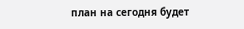план на сегодня будет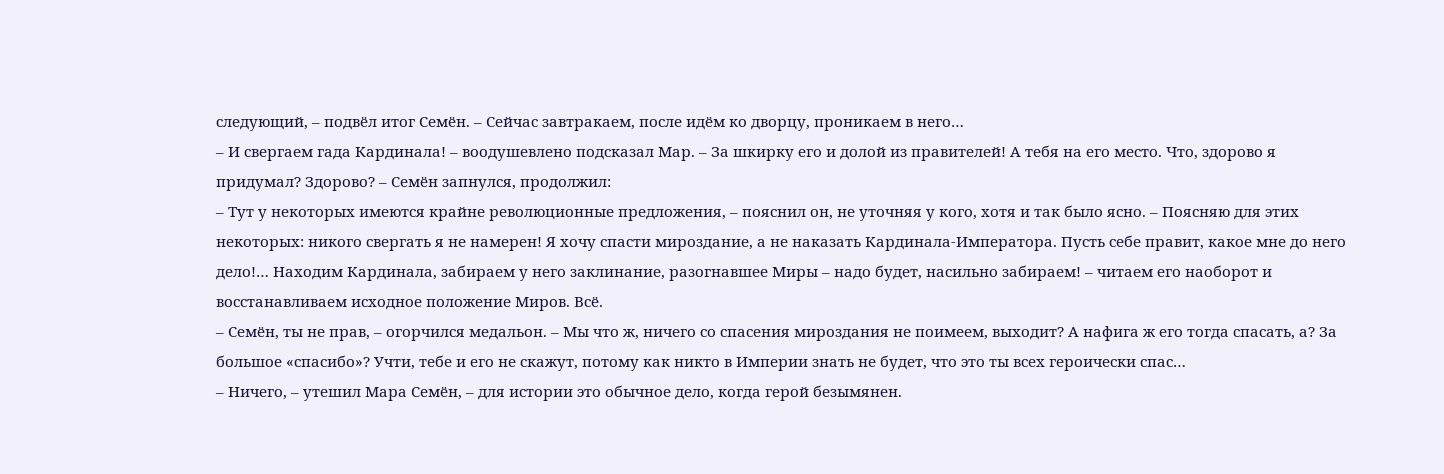следующий, – подвёл итог Семён. – Сейчас завтракаем, после идём ко дворцу, проникаем в него…
– И свергаем гада Кардинала! – воодушевлено подсказал Мар. – За шкирку его и долой из правителей! А тебя на его место. Что, здорово я придумал? Здорово? – Семён запнулся, продолжил:
– Тут у некоторых имеются крайне революционные предложения, – пояснил он, не уточняя у кого, хотя и так было ясно. – Поясняю для этих некоторых: никого свергать я не намерен! Я хочу спасти мироздание, а не наказать Кардинала-Императора. Пусть себе правит, какое мне до него дело!… Находим Кардинала, забираем у него заклинание, разогнавшее Миры – надо будет, насильно забираем! – читаем его наоборот и восстанавливаем исходное положение Миров. Всё.
– Семён, ты не прав, – огорчился медальон. – Мы что ж, ничего со спасения мироздания не поимеем, выходит? А нафига ж его тогда спасать, а? За большое «спасибо»? Учти, тебе и его не скажут, потому как никто в Империи знать не будет, что это ты всех героически спас…
– Ничего, – утешил Мара Семён, – для истории это обычное дело, когда герой безымянен.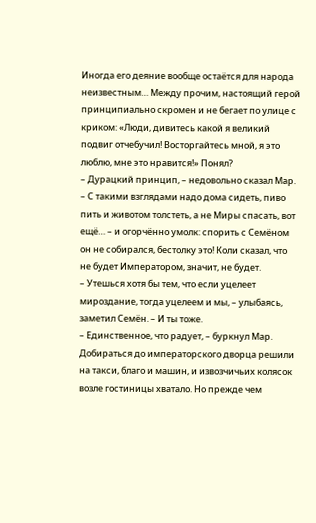Иногда его деяние вообще остаётся для народа неизвестным… Между прочим, настоящий герой принципиально скромен и не бегает по улице с криком: «Люди, дивитесь какой я великий подвиг отчебучил! Восторгайтесь мной, я это люблю, мне это нравится!» Понял?
– Дурацкий принцип, – недовольно сказал Мар. – С такими взглядами надо дома сидеть, пиво пить и животом толстеть, а не Миры спасать, вот ещё… – и огорчённо умолк: спорить с Семёном он не собирался, бестолку это! Коли сказал, что не будет Императором, значит, не будет.
– Утешься хотя бы тем, что если уцелеет мироздание, тогда уцелеем и мы, – улыбаясь, заметил Семён. – И ты тоже.
– Единственное, что радует, – буркнул Мар.
Добираться до императорского дворца решили на такси, благо и машин, и извозчичьих колясок возле гостиницы хватало. Но прежде чем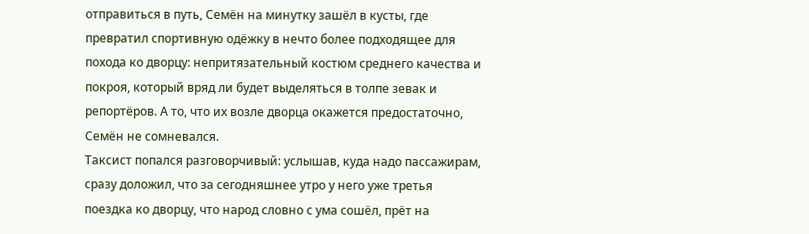отправиться в путь, Семён на минутку зашёл в кусты, где превратил спортивную одёжку в нечто более подходящее для похода ко дворцу: непритязательный костюм среднего качества и покроя, который вряд ли будет выделяться в толпе зевак и репортёров. А то, что их возле дворца окажется предостаточно, Семён не сомневался.
Таксист попался разговорчивый: услышав, куда надо пассажирам, сразу доложил, что за сегодняшнее утро у него уже третья поездка ко дворцу, что народ словно с ума сошёл, прёт на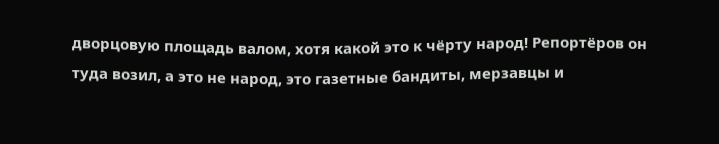дворцовую площадь валом, хотя какой это к чёрту народ! Репортёров он туда возил, а это не народ, это газетные бандиты, мерзавцы и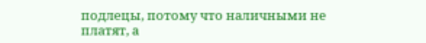подлецы, потому что наличными не платят, а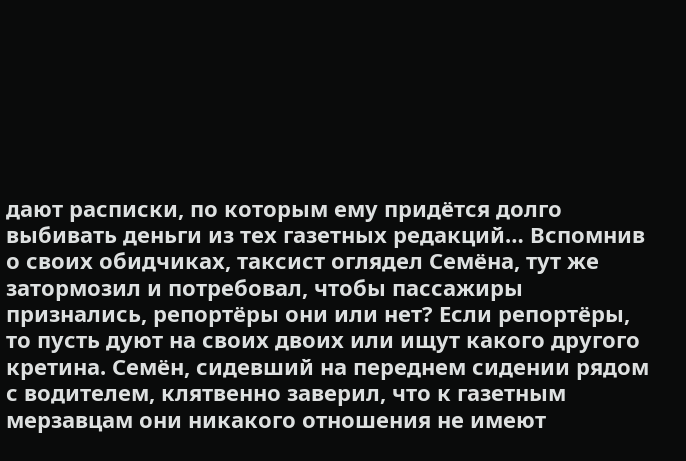дают расписки, по которым ему придётся долго выбивать деньги из тех газетных редакций… Вспомнив о своих обидчиках, таксист оглядел Семёна, тут же затормозил и потребовал, чтобы пассажиры признались, репортёры они или нет? Если репортёры, то пусть дуют на своих двоих или ищут какого другого кретина. Семён, сидевший на переднем сидении рядом с водителем, клятвенно заверил, что к газетным мерзавцам они никакого отношения не имеют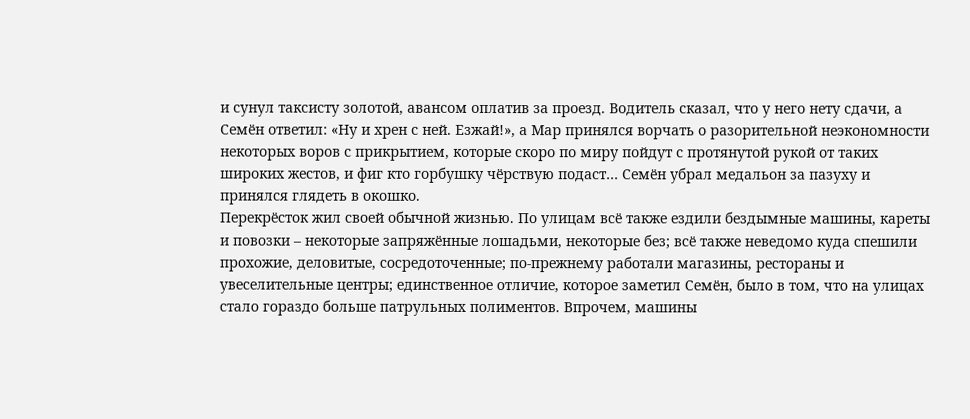и сунул таксисту золотой, авансом оплатив за проезд. Водитель сказал, что у него нету сдачи, а Семён ответил: «Ну и хрен с ней. Езжай!», а Мар принялся ворчать о разорительной неэкономности некоторых воров с прикрытием, которые скоро по миру пойдут с протянутой рукой от таких широких жестов, и фиг кто горбушку чёрствую подаст… Семён убрал медальон за пазуху и принялся глядеть в окошко.
Перекрёсток жил своей обычной жизнью. По улицам всё также ездили бездымные машины, кареты и повозки – некоторые запряжённые лошадьми, некоторые без; всё также неведомо куда спешили прохожие, деловитые, сосредоточенные; по-прежнему работали магазины, рестораны и увеселительные центры; единственное отличие, которое заметил Семён, было в том, что на улицах стало гораздо больше патрульных полиментов. Впрочем, машины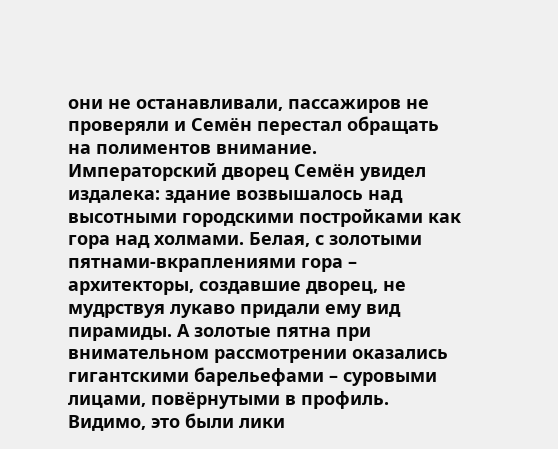они не останавливали, пассажиров не проверяли и Семён перестал обращать на полиментов внимание.
Императорский дворец Семён увидел издалека: здание возвышалось над высотными городскими постройками как гора над холмами. Белая, с золотыми пятнами-вкраплениями гора – архитекторы, создавшие дворец, не мудрствуя лукаво придали ему вид пирамиды. А золотые пятна при внимательном рассмотрении оказались гигантскими барельефами – суровыми лицами, повёрнутыми в профиль. Видимо, это были лики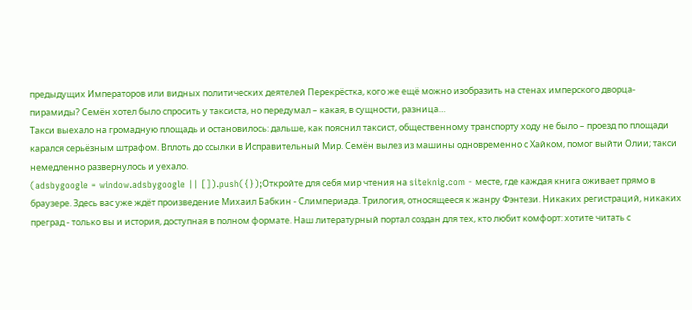предыдущих Императоров или видных политических деятелей Перекрёстка, кого же ещё можно изобразить на стенах имперского дворца-пирамиды? Семён хотел было спросить у таксиста, но передумал – какая, в сущности, разница…
Такси выехало на громадную площадь и остановилось: дальше, как пояснил таксист, общественному транспорту ходу не было – проезд по площади карался серьёзным штрафом. Вплоть до ссылки в Исправительный Мир. Семён вылез из машины одновременно с Хайком, помог выйти Олии; такси немедленно развернулось и уехало.
(adsbygoogle = window.adsbygoogle || []).push({});Откройте для себя мир чтения на siteknig.com - месте, где каждая книга оживает прямо в браузере. Здесь вас уже ждёт произведение Михаил Бабкин - Слимпериада. Трилогия, относящееся к жанру Фэнтези. Никаких регистраций, никаких преград - только вы и история, доступная в полном формате. Наш литературный портал создан для тех, кто любит комфорт: хотите читать с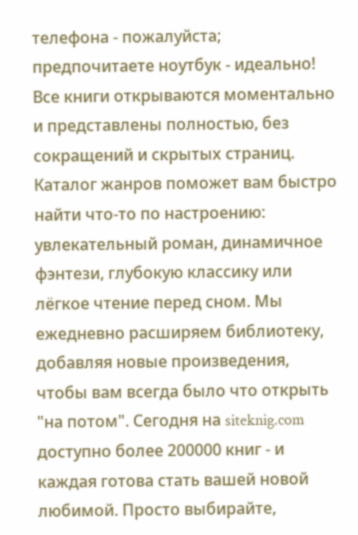телефона - пожалуйста; предпочитаете ноутбук - идеально! Все книги открываются моментально и представлены полностью, без сокращений и скрытых страниц. Каталог жанров поможет вам быстро найти что-то по настроению: увлекательный роман, динамичное фэнтези, глубокую классику или лёгкое чтение перед сном. Мы ежедневно расширяем библиотеку, добавляя новые произведения, чтобы вам всегда было что открыть "на потом". Сегодня на siteknig.com доступно более 200000 книг - и каждая готова стать вашей новой любимой. Просто выбирайте,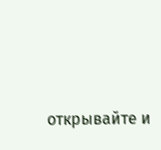открывайте и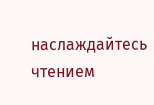наслаждайтесь чтением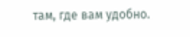там, где вам удобно.